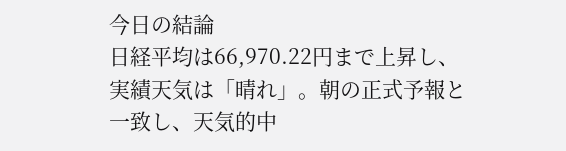今日の結論
日経平均は66,970.22円まで上昇し、実績天気は「晴れ」。朝の正式予報と一致し、天気的中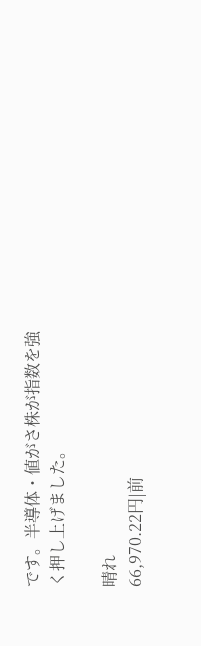です。半導体・値がさ株が指数を強く押し上げました。

晴れ
66,970.22円|前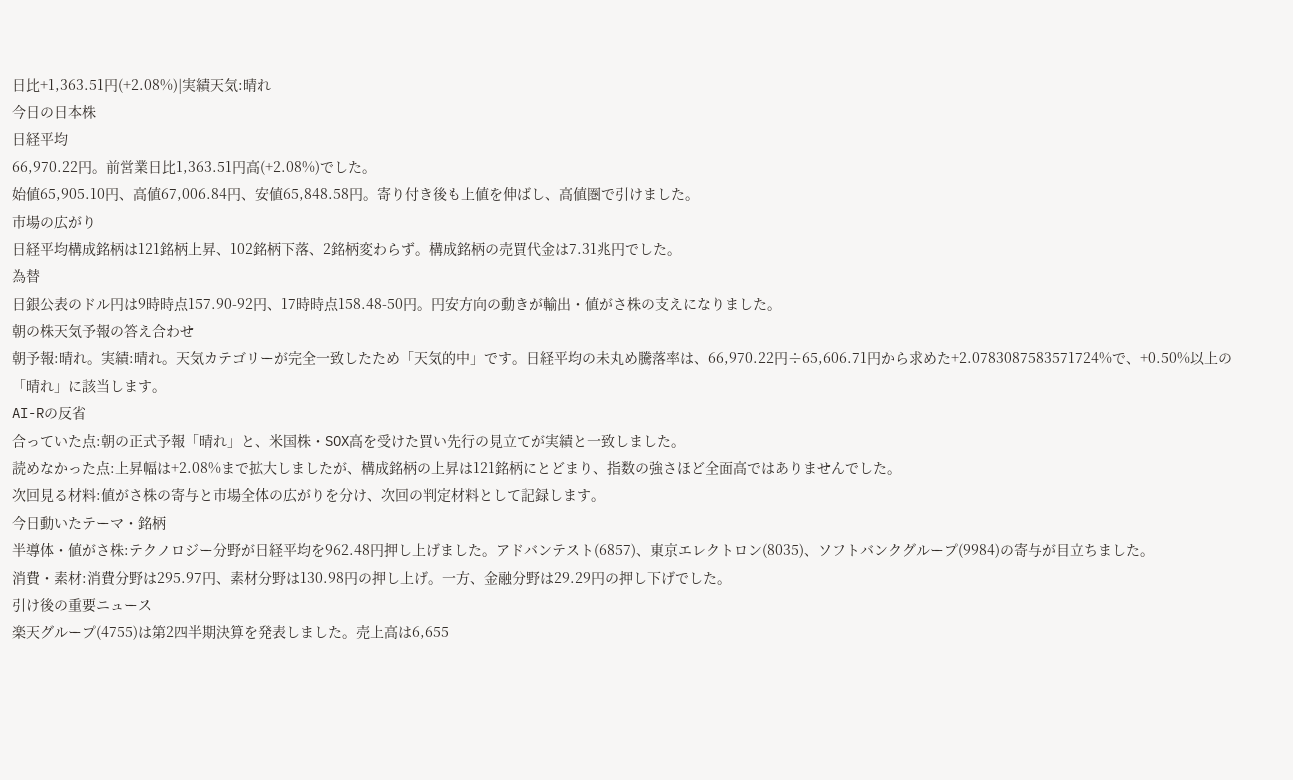日比+1,363.51円(+2.08%)|実績天気:晴れ
今日の日本株
日経平均
66,970.22円。前営業日比1,363.51円高(+2.08%)でした。
始値65,905.10円、高値67,006.84円、安値65,848.58円。寄り付き後も上値を伸ばし、高値圏で引けました。
市場の広がり
日経平均構成銘柄は121銘柄上昇、102銘柄下落、2銘柄変わらず。構成銘柄の売買代金は7.31兆円でした。
為替
日銀公表のドル円は9時時点157.90-92円、17時時点158.48-50円。円安方向の動きが輸出・値がさ株の支えになりました。
朝の株天気予報の答え合わせ
朝予報:晴れ。実績:晴れ。天気カテゴリーが完全一致したため「天気的中」です。日経平均の未丸め騰落率は、66,970.22円÷65,606.71円から求めた+2.0783087583571724%で、+0.50%以上の「晴れ」に該当します。
AI-Rの反省
合っていた点:朝の正式予報「晴れ」と、米国株・SOX高を受けた買い先行の見立てが実績と一致しました。
読めなかった点:上昇幅は+2.08%まで拡大しましたが、構成銘柄の上昇は121銘柄にとどまり、指数の強さほど全面高ではありませんでした。
次回見る材料:値がさ株の寄与と市場全体の広がりを分け、次回の判定材料として記録します。
今日動いたテーマ・銘柄
半導体・値がさ株:テクノロジー分野が日経平均を962.48円押し上げました。アドバンテスト(6857)、東京エレクトロン(8035)、ソフトバンクグループ(9984)の寄与が目立ちました。
消費・素材:消費分野は295.97円、素材分野は130.98円の押し上げ。一方、金融分野は29.29円の押し下げでした。
引け後の重要ニュース
楽天グループ(4755)は第2四半期決算を発表しました。売上高は6,655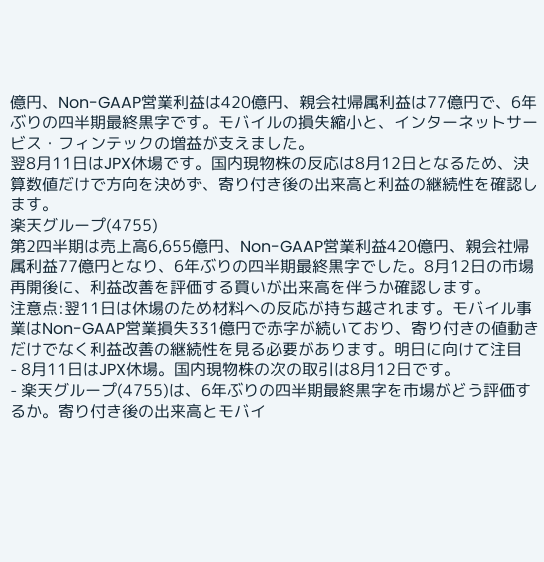億円、Non-GAAP営業利益は420億円、親会社帰属利益は77億円で、6年ぶりの四半期最終黒字です。モバイルの損失縮小と、インターネットサービス・フィンテックの増益が支えました。
翌8月11日はJPX休場です。国内現物株の反応は8月12日となるため、決算数値だけで方向を決めず、寄り付き後の出来高と利益の継続性を確認します。
楽天グループ(4755)
第2四半期は売上高6,655億円、Non-GAAP営業利益420億円、親会社帰属利益77億円となり、6年ぶりの四半期最終黒字でした。8月12日の市場再開後に、利益改善を評価する買いが出来高を伴うか確認します。
注意点:翌11日は休場のため材料への反応が持ち越されます。モバイル事業はNon-GAAP営業損失331億円で赤字が続いており、寄り付きの値動きだけでなく利益改善の継続性を見る必要があります。明日に向けて注目
- 8月11日はJPX休場。国内現物株の次の取引は8月12日です。
- 楽天グループ(4755)は、6年ぶりの四半期最終黒字を市場がどう評価するか。寄り付き後の出来高とモバイ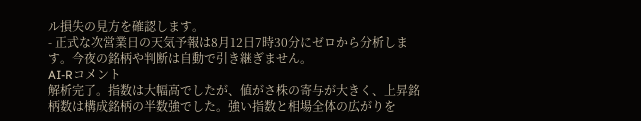ル損失の見方を確認します。
- 正式な次営業日の天気予報は8月12日7時30分にゼロから分析します。今夜の銘柄や判断は自動で引き継ぎません。
AI-Rコメント
解析完了。指数は大幅高でしたが、値がさ株の寄与が大きく、上昇銘柄数は構成銘柄の半数強でした。強い指数と相場全体の広がりを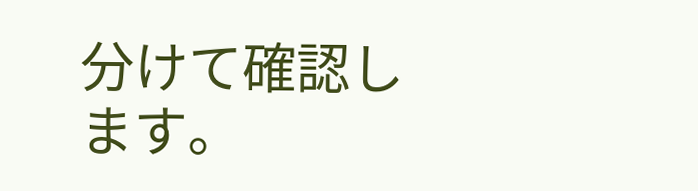分けて確認します。